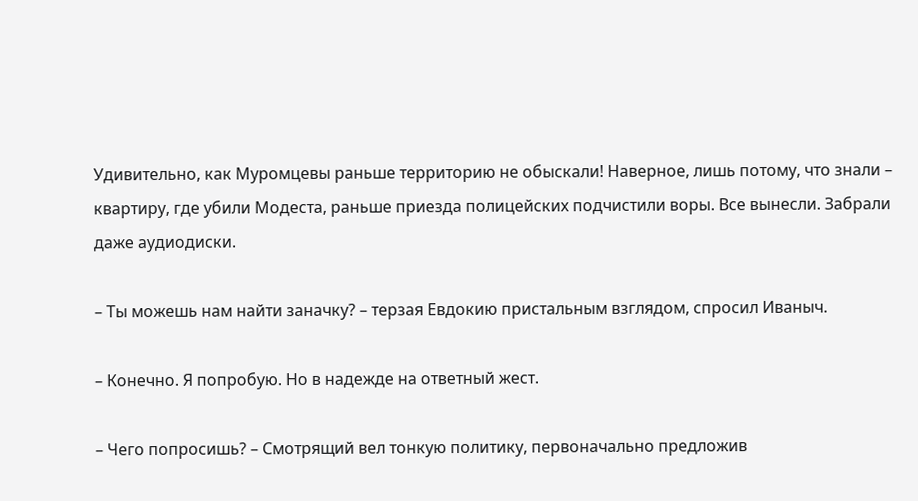Удивительно, как Муромцевы раньше территорию не обыскали! Наверное, лишь потому, что знали – квартиру, где убили Модеста, раньше приезда полицейских подчистили воры. Все вынесли. Забрали даже аудиодиски.

– Ты можешь нам найти заначку? – терзая Евдокию пристальным взглядом, спросил Иваныч.

– Конечно. Я попробую. Но в надежде на ответный жест.

– Чего попросишь? – Смотрящий вел тонкую политику, первоначально предложив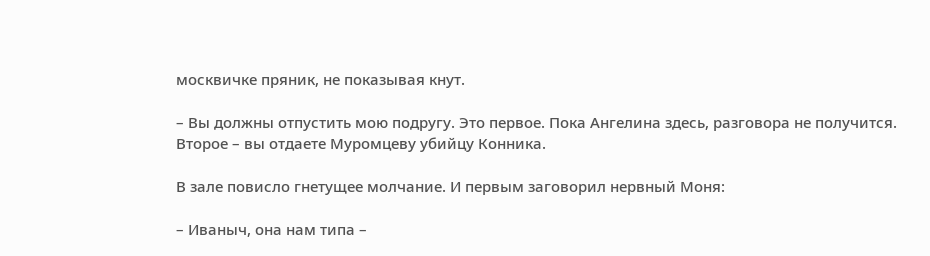москвичке пряник, не показывая кнут.

– Вы должны отпустить мою подругу. Это первое. Пока Ангелина здесь, разговора не получится. Второе – вы отдаете Муромцеву убийцу Конника.

В зале повисло гнетущее молчание. И первым заговорил нервный Моня:

– Иваныч, она нам типа –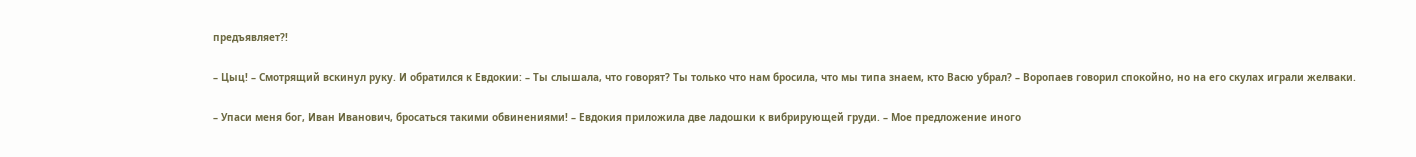предъявляет?!

– Цыц! – Смотрящий вскинул руку. И обратился к Евдокии: – Ты слышала, что говорят? Ты только что нам бросила, что мы типа знаем, кто Васю убрал? – Воропаев говорил спокойно, но на его скулах играли желваки.

– Упаси меня бог, Иван Иванович, бросаться такими обвинениями! – Евдокия приложила две ладошки к вибрирующей груди. – Мое предложение иного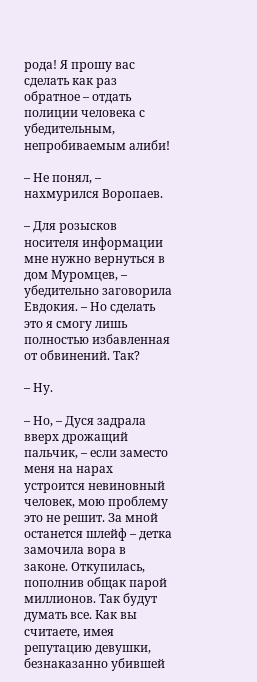рода! Я прошу вас сделать как раз обратное – отдать полиции человека с убедительным, непробиваемым алиби!

– Не понял, – нахмурился Воропаев.

– Для розысков носителя информации мне нужно вернуться в дом Муромцев, – убедительно заговорила Евдокия. – Но сделать это я смогу лишь полностью избавленная от обвинений. Так?

– Ну.

– Но, – Дуся задрала вверх дрожащий пальчик, – если заместо меня на нарах устроится невиновный человек, мою проблему это не решит. За мной останется шлейф – детка замочила вора в законе. Откупилась, пополнив общак парой миллионов. Так будут думать все. Как вы считаете, имея репутацию девушки, безнаказанно убившей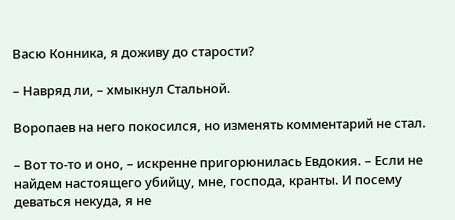Васю Конника, я доживу до старости?

– Навряд ли, – хмыкнул Стальной.

Воропаев на него покосился, но изменять комментарий не стал.

– Вот то-то и оно, – искренне пригорюнилась Евдокия. – Если не найдем настоящего убийцу, мне, господа, кранты. И посему деваться некуда, я не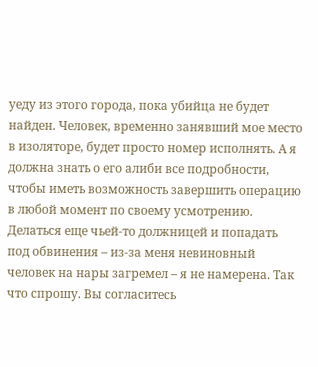уеду из этого города, пока убийца не будет найден. Человек, временно занявший мое место в изоляторе, будет просто номер исполнять. А я должна знать о его алиби все подробности, чтобы иметь возможность завершить операцию в любой момент по своему усмотрению. Делаться еще чьей-то должницей и попадать под обвинения – из-за меня невиновный человек на нары загремел – я не намерена. Так что спрошу. Вы согласитесь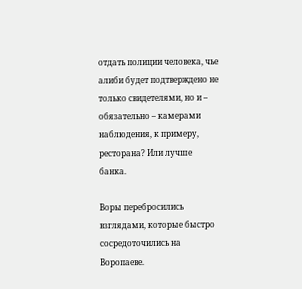отдать полиции человека, чье алиби будет подтверждено не только свидетелями, но и – обязательно – камерами наблюдения, к примеру, ресторана? Или лучше банка.

Воры перебросились взглядами, которые быстро сосредоточились на Воропаеве.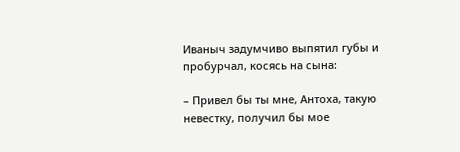Иваныч задумчиво выпятил губы и пробурчал, косясь на сына:

– Привел бы ты мне, Антоха, такую невестку, получил бы мое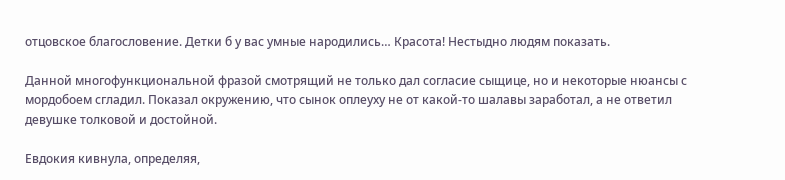отцовское благословение. Детки б у вас умные народились… Красота! Нестыдно людям показать.

Данной многофункциональной фразой смотрящий не только дал согласие сыщице, но и некоторые нюансы с мордобоем сгладил. Показал окружению, что сынок оплеуху не от какой-то шалавы заработал, а не ответил девушке толковой и достойной.

Евдокия кивнула, определяя,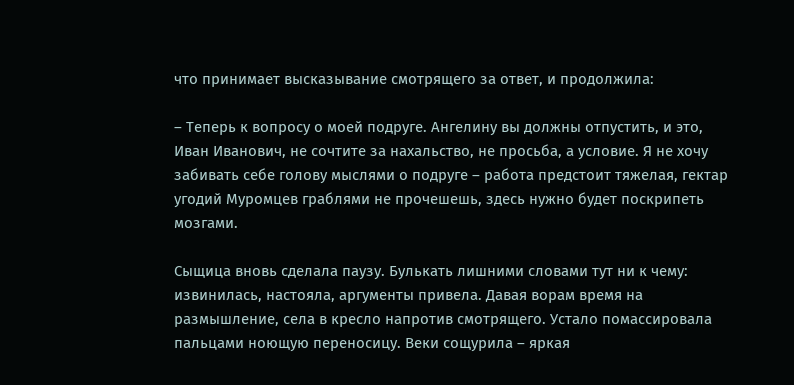что принимает высказывание смотрящего за ответ, и продолжила:

– Теперь к вопросу о моей подруге. Ангелину вы должны отпустить, и это, Иван Иванович, не сочтите за нахальство, не просьба, а условие. Я не хочу забивать себе голову мыслями о подруге – работа предстоит тяжелая, гектар угодий Муромцев граблями не прочешешь, здесь нужно будет поскрипеть мозгами.

Сыщица вновь сделала паузу. Булькать лишними словами тут ни к чему: извинилась, настояла, аргументы привела. Давая ворам время на размышление, села в кресло напротив смотрящего. Устало помассировала пальцами ноющую переносицу. Веки сощурила – яркая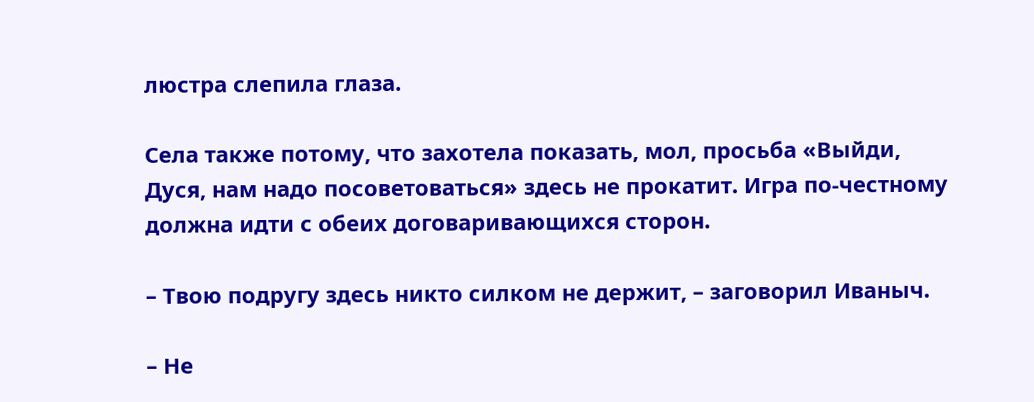люстра слепила глаза.

Села также потому, что захотела показать, мол, просьба «Выйди, Дуся, нам надо посоветоваться» здесь не прокатит. Игра по-честному должна идти с обеих договаривающихся сторон.

– Твою подругу здесь никто силком не держит, – заговорил Иваныч.

– Не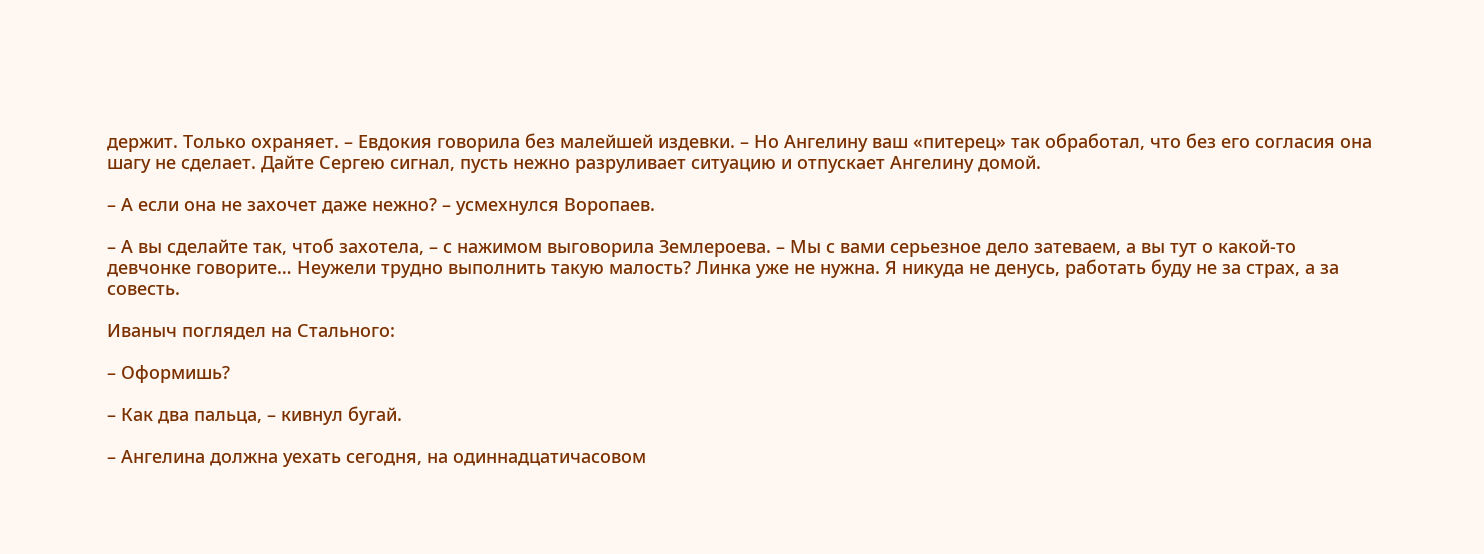держит. Только охраняет. – Евдокия говорила без малейшей издевки. – Но Ангелину ваш «питерец» так обработал, что без его согласия она шагу не сделает. Дайте Сергею сигнал, пусть нежно разруливает ситуацию и отпускает Ангелину домой.

– А если она не захочет даже нежно? – усмехнулся Воропаев.

– А вы сделайте так, чтоб захотела, – с нажимом выговорила Землероева. – Мы с вами серьезное дело затеваем, а вы тут о какой-то девчонке говорите… Неужели трудно выполнить такую малость? Линка уже не нужна. Я никуда не денусь, работать буду не за страх, а за совесть.

Иваныч поглядел на Стального:

– Оформишь?

– Как два пальца, – кивнул бугай.

– Ангелина должна уехать сегодня, на одиннадцатичасовом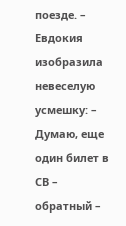поезде. – Евдокия изобразила невеселую усмешку: – Думаю, еще один билет в СВ – обратный –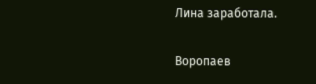Лина заработала.

Воропаев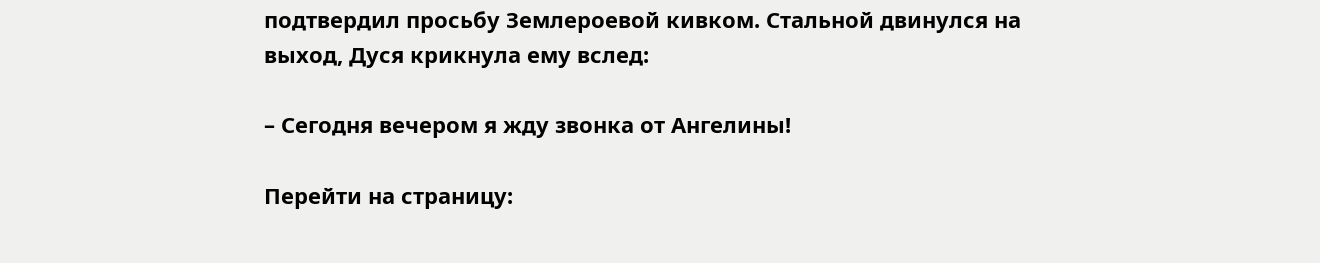подтвердил просьбу Землероевой кивком. Стальной двинулся на выход, Дуся крикнула ему вслед:

– Сегодня вечером я жду звонка от Ангелины!

Перейти на страницу: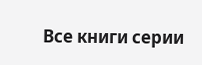Все книги серии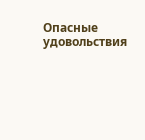Опасные удовольствия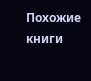Похожие книги